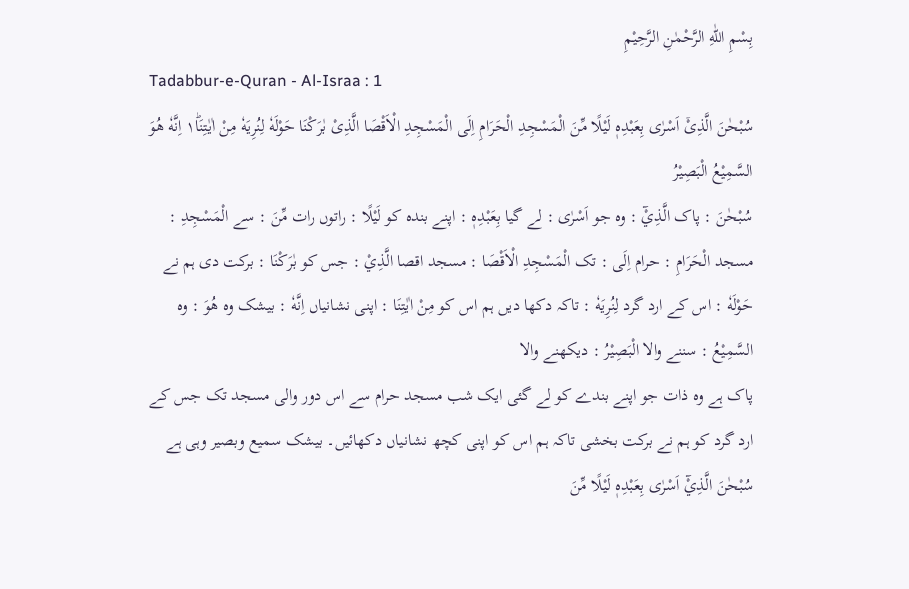بِسْمِ اللّٰهِ الرَّحْمٰنِ الرَّحِيْمِ
Tadabbur-e-Quran - Al-Israa : 1
سُبْحٰنَ الَّذِیْۤ اَسْرٰى بِعَبْدِهٖ لَیْلًا مِّنَ الْمَسْجِدِ الْحَرَامِ اِلَى الْمَسْجِدِ الْاَقْصَا الَّذِیْ بٰرَكْنَا حَوْلَهٗ لِنُرِیَهٗ مِنْ اٰیٰتِنَا١ؕ اِنَّهٗ هُوَ السَّمِیْعُ الْبَصِیْرُ
سُبْحٰنَ : پاک الَّذِيْٓ : وہ جو اَسْرٰى : لے گیا بِعَبْدِهٖ : اپنے بندہ کو لَيْلًا : راتوں رات مِّنَ : سے الْمَسْجِدِ : مسجد الْحَرَامِ : حرام اِلَى : تک الْمَسْجِدِ الْاَقْصَا : مسجد اقصا الَّذِيْ : جس کو بٰرَكْنَا : برکت دی ہم نے حَوْلَهٗ : اس کے ارد گرد لِنُرِيَهٗ : تاکہ دکھا دیں ہم اس کو مِنْ اٰيٰتِنَا : اپنی نشانیاں اِنَّهٗ : بیشک وہ هُوَ : وہ السَّمِيْعُ : سننے والا الْبَصِيْرُ : دیکھنے والا
پاک ہے وہ ذات جو اپنے بندے کو لے گئی ایک شب مسجد حرام سے اس دور والی مسجد تک جس کے ارد گرد کو ہم نے برکت بخشی تاکہ ہم اس کو اپنی کچھ نشانیاں دکھائیں۔ بیشک سمیع وبصیر وہی ہے
سُبْحٰنَ الَّذِيْٓ اَسْرٰى بِعَبْدِهٖ لَيْلًا مِّنَ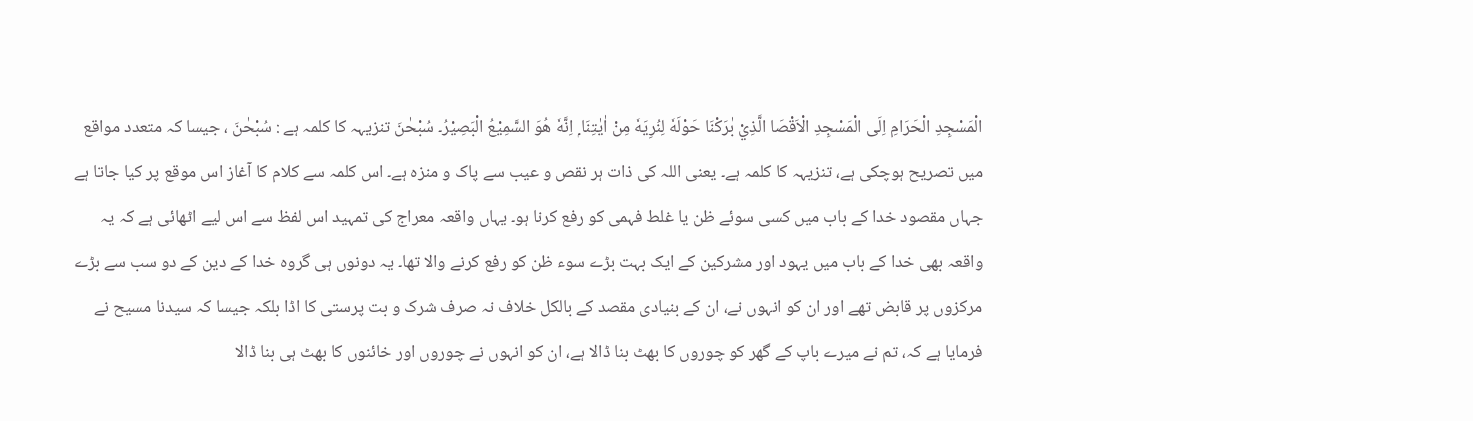الْمَسْجِدِ الْحَرَامِ اِلَى الْمَسْجِدِ الْاَقْصَا الَّذِيْ بٰرَكْنَا حَوْلَهٗ لِنُرِيَهٗ مِنْ اٰيٰتِنَا ۭ اِنَّهٗ هُوَ السَّمِيْعُ الْبَصِيْرُ۔ سُبْحٰنَ تنزیہہ کا کلمہ ہے : سُبْحٰنَ ، جیسا کہ متعدد مواقع میں تصریح ہوچکی ہے، تنزیہہ کا کلمہ ہے۔ یعنی اللہ کی ذات ہر نقص و عیب سے پاک و منزہ ہے۔ اس کلمہ سے کلام کا آغاز اس موقع پر کیا جاتا ہے جہاں مقصود خدا کے باب میں کسی سوئے ظن یا غلط فہمی کو رفع کرنا ہو۔ یہاں واقعہ معراج کی تمہید اس لفظ سے اس لیے اٹھائی ہے کہ یہ واقعہ بھی خدا کے باب میں یہود اور مشرکین کے ایک بہت بڑے سوء ظن کو رفع کرنے والا تھا۔ یہ دونوں ہی گروہ خدا کے دین کے دو سب سے بڑے مرکزوں پر قابض تھے اور ان کو انہوں نے، ان کے بنیادی مقصد کے بالکل خلاف نہ صرف شرک و بت پرستی کا اڈا بلکہ جیسا کہ سیدنا مسیح نے فرمایا ہے کہ، تم نے میرے باپ کے گھر کو چوروں کا بھٹ بنا ڈالا ہے، ان کو انہوں نے چوروں اور خائنوں کا بھٹ ہی بنا ڈالا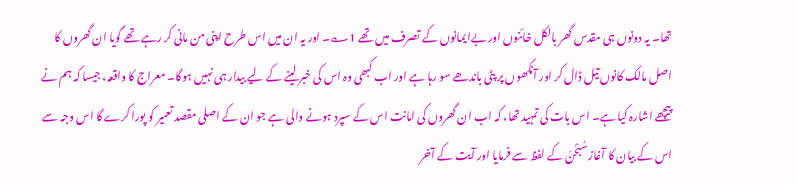تھا۔ یہ دونوں ہی مقدس گھر بالکل خائنوں اور بےایمانوں کے تصرف میں تھے 1؎۔ اور یہ ان میں اس طرح اپنی من مانی کر رہے تھے گویا ان گھروں کا اصل مالک کانوں تیل ڈال کر اور آنکھوں پر پٹی باندھے سو رہا ہے اور اب کبھی وہ اس کی خبر لینے کے لیے بیدار ہی نہیں ہوگا۔ معراج کا واقعہ، جیسا کہ ہم نے پیچھے اشارہ کیا ہے۔ اس بات کی تمہید تھا، کہ اب ان گھروں کی امانت اس کے سپرد ہونے والی ہے جو ان کے اصلی مقصد تعمیر کو پورا کرے گا اس وجہ سے اس کے بیان کا آغاز سُبْحٰنَ کے لفظ سے فرمایا اور آیت کے آخر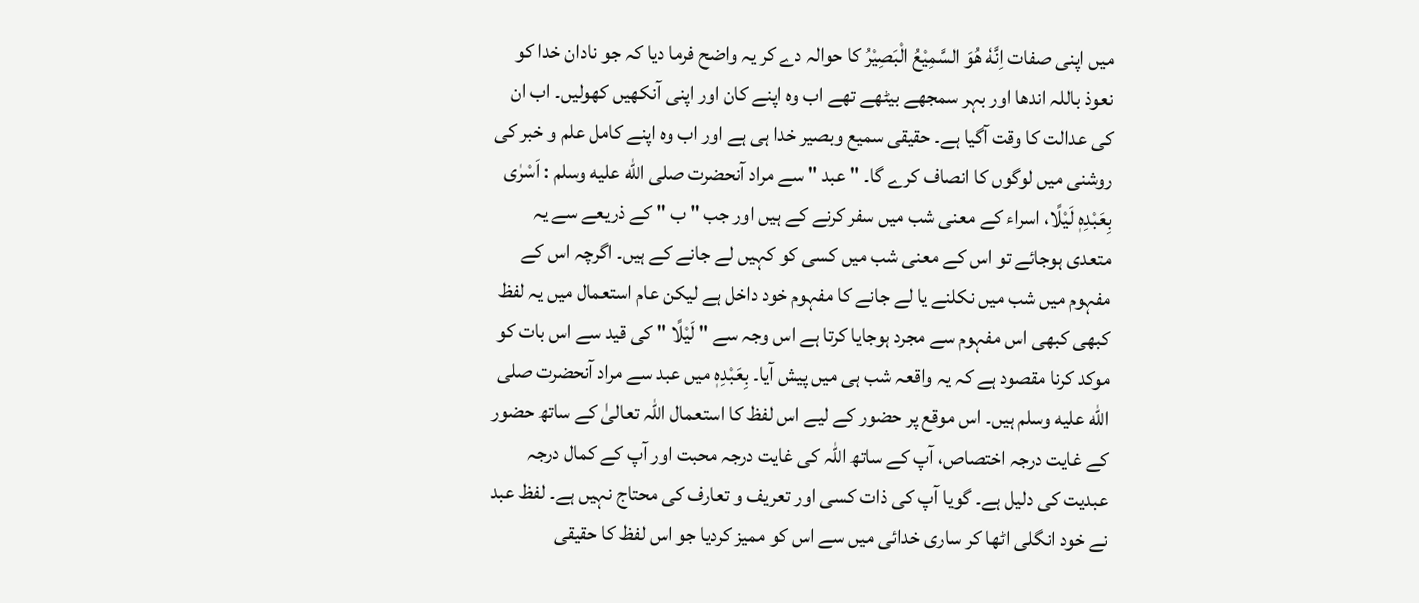میں اپنی صفات اِنَّهٗ هُوَ السَّمِيْعُ الْبَصِيْرُ کا حوالہ دے کر یہ واضح فرما دیا کہ جو نادان خدا کو نعوذ باللہ اندھا اور بہر سمجھے بیٹھے تھے اب وہ اپنے کان اور اپنی آنکھیں کھولیں۔ اب ان کی عدالت کا وقت آگیا ہے۔ حقیقی سمیع وبصیر خدا ہی ہے اور اب وہ اپنے کامل علم و خبر کی روشنی میں لوگوں کا انصاف کرے گا۔ " عبد " سے مراد آنحضرت صلى الله عليه وسلم : اَسْرٰى بِعَبْدِهٖ لَيْلًا، اسراء کے معنی شب میں سفر کرنے کے ہیں اور جب " ب " کے ذریعے سے یہ متعدی ہوجائے تو اس کے معنی شب میں کسی کو کہیں لے جانے کے ہیں۔ اگرچہ اس کے مفہوم میں شب میں نکلنے یا لے جانے کا مفہوم خود داخل ہے لیکن عام استعمال میں یہ لفظ کبھی کبھی اس مفہوم سے مجرد ہوجایا کرتا ہے اس وجہ سے " لَيْلًا " کی قید سے اس بات کو موکد کرنا مقصود ہے کہ یہ واقعہ شب ہی میں پیش آیا۔ بِعَبْدِهٖ میں عبد سے مراد آنحضرت صلى الله عليه وسلم ہیں۔ اس موقع پر حضور کے لیے اس لفظ کا استعمال اللہ تعالیٰ کے ساتھ حضور کے غایت درجہ اختصاص، آپ کے ساتھ اللہ کی غایت درجہ محبت اور آپ کے کمال درجہ عبدیت کی دلیل ہے۔ گویا آپ کی ذات کسی اور تعریف و تعارف کی محتاج نہیں ہے۔ لفظ عبد نے خود انگلی اٹھا کر ساری خدائی میں سے اس کو ممیز کردیا جو اس لفظ کا حقیقی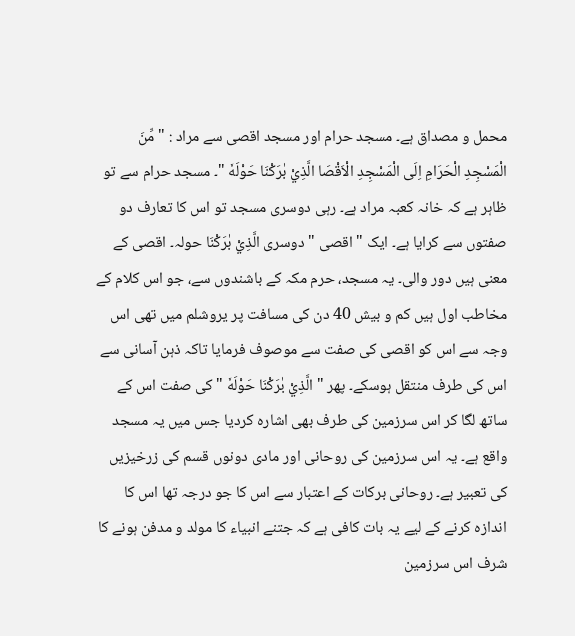محمل و مصداق ہے۔ مسجد حرام اور مسجد اقصی سے مراد : " مِّنَ الْمَسْجِدِ الْحَرَامِ اِلَى الْمَسْجِدِ الْاَقْصَا الَّذِيْ بٰرَكْنَا حَوْلَهٗ "۔ مسجد حرام سے تو ظاہر ہے کہ خانہ کعبہ مراد ہے۔ رہی دوسری مسجد تو اس کا تعارف دو صفتوں سے کرایا ہے۔ ایک " اقصی " دوسری الَّذِيْ بٰرَكْنَا حولہ۔ اقصی کے معنی ہیں دور والی۔ یہ مسجد، حرم مکہ کے باشندوں سے، جو اس کلام کے مخاطب اول ہیں کم و بیش 40 دن کی مسافت پر یروشلم میں تھی اس وجہ سے اس کو اقصی کی صفت سے موصوف فرمایا تاکہ ذہن آسانی سے اس کی طرف منتقل ہوسکے۔ پھر " الَّذِيْ بٰرَكْنَا حَوْلَهٗ " کی صفت اس کے ساتھ لگا کر اس سرزمین کی طرف بھی اشارہ کردیا جس میں یہ مسجد واقع ہے۔ یہ اس سرزمین کی روحانی اور مادی دونوں قسم کی زرخیزیں کی تعبیر ہے۔ روحانی برکات کے اعتبار سے اس کا جو درجہ تھا اس کا اندازہ کرنے کے لیے یہ بات کافی ہے کہ جتنے انبیاء کا مولد و مدفن ہونے کا شرف اس سرزمین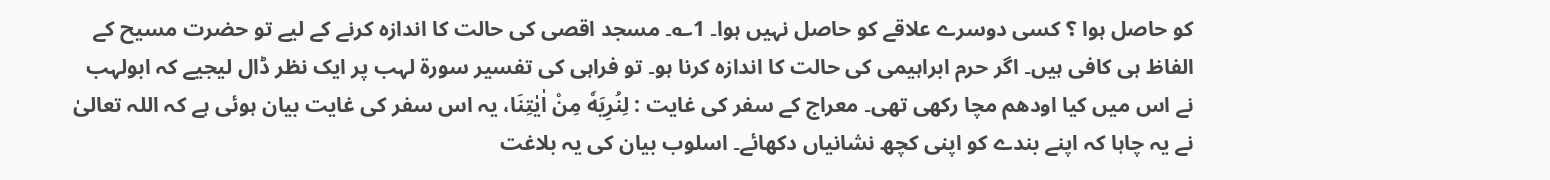کو حاصل ہوا ؟ کسی دوسرے علاقے کو حاصل نہیں ہوا۔ 1؎۔ مسجد اقصی کی حالت کا اندازہ کرنے کے لیے تو حضرت مسیح کے الفاظ ہی کافی ہیں۔ اگر حرم ابراہیمی کی حالت کا اندازہ کرنا ہو۔ تو فراہی کی تفسیر سورة لہب پر ایک نظر ڈال لیجیے کہ ابولہب نے اس میں کیا اودھم مچا رکھی تھی۔ معراج کے سفر کی غایت : لِنُرِيَهٗ مِنْ اٰيٰتِنَا، یہ اس سفر کی غایت بیان ہوئی ہے کہ اللہ تعالیٰ نے یہ چاہا کہ اپنے بندے کو اپنی کچھ نشانیاں دکھائے۔ اسلوب بیان کی یہ بلاغت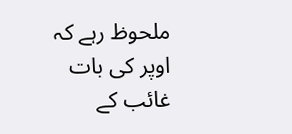ملحوظ رہے کہ اوپر کی بات غائب کے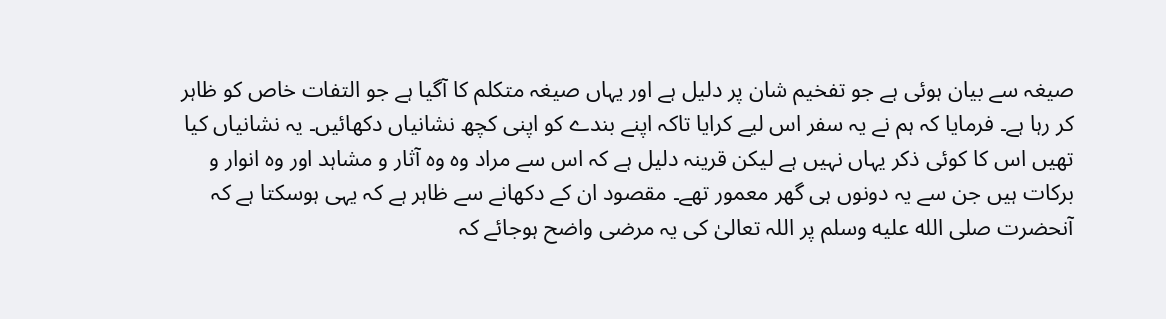صیغہ سے بیان ہوئی ہے جو تفخیم شان پر دلیل ہے اور یہاں صیغہ متکلم کا آگیا ہے جو التفات خاص کو ظاہر کر رہا ہے۔ فرمایا کہ ہم نے یہ سفر اس لیے کرایا تاکہ اپنے بندے کو اپنی کچھ نشانیاں دکھائیں۔ یہ نشانیاں کیا تھیں اس کا کوئی ذکر یہاں نہیں ہے لیکن قرینہ دلیل ہے کہ اس سے مراد وہ وہ آثار و مشاہد اور وہ انوار و برکات ہیں جن سے یہ دونوں ہی گھر معمور تھے۔ مقصود ان کے دکھانے سے ظاہر ہے کہ یہی ہوسکتا ہے کہ آنحضرت صلى الله عليه وسلم پر اللہ تعالیٰ کی یہ مرضی واضح ہوجائے کہ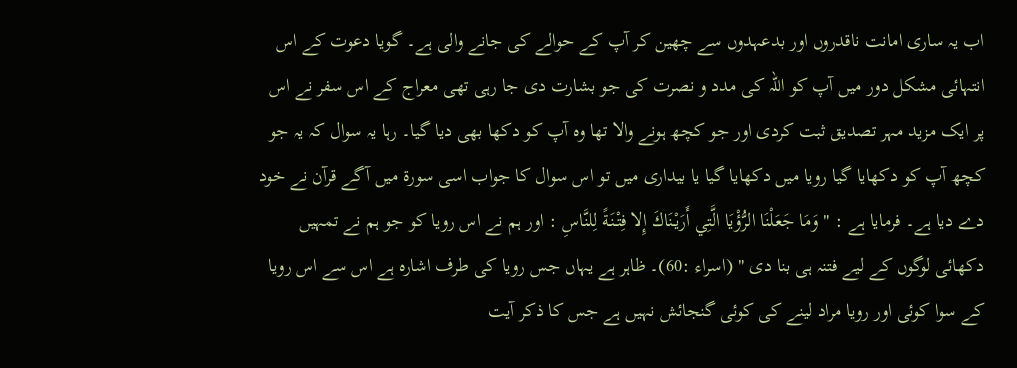اب یہ ساری امانت ناقدروں اور بدعہدوں سے چھین کر آپ کے حوالے کی جانے والی ہے۔ گویا دعوت کے اس انتہائی مشکل دور میں آپ کو اللہ کی مدد و نصرت کی جو بشارت دی جا رہی تھی معراج کے اس سفر نے اس پر ایک مزید مہر تصدیق ثبت کردی اور جو کچھ ہونے والا تھا وہ آپ کو دکھا بھی دیا گیا۔ رہا یہ سوال کہ یہ جو کچھ آپ کو دکھایا گیا رویا میں دکھایا گیا یا بیداری میں تو اس سوال کا جواب اسی سورة میں آگے قرآن نے خود دے دیا ہے۔ فرمایا ہے : " وَمَا جَعَلْنَا الرُّؤْيَا الَّتِي أَرَيْنَاكَ إِلا فِتْنَةً لِلنَّاسِ : اور ہم نے اس رویا کو جو ہم نے تمہیں دکھائی لوگوں کے لیے فتنہ ہی بنا دی " (اسراء :60)۔ ظاہر ہے یہاں جس رویا کی طرف اشارہ ہے اس سے اس رویا کے سوا کوئی اور رویا مراد لینے کی کوئی گنجائش نہیں ہے جس کا ذکر آیت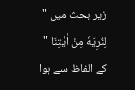زیر بحث میں " لِنُرِيَهٗ مِنْ اٰيٰتِنَا " کے الفاظ سے ہوا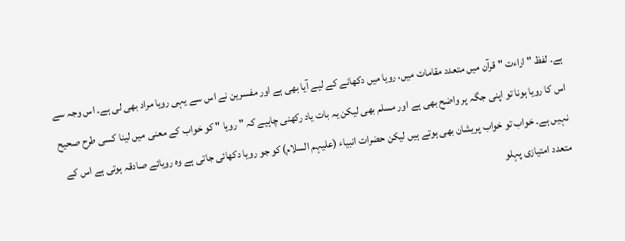ہے۔ لفظ " اراءت " قرآن میں متعدد مقامات میں، رویا میں دکھانے کے لیے آیا بھی ہے اور مفسرین نے اس سے یہی رویا مراد بھی لی ہے۔ اس وجہ سے اس کا رویا ہونا تو اپنی جگہ پر واضح بھی ہے اور مسلم بھی لیکن یہ بات یاد رکھنی چاہیے کہ " رویا " کو خواب کے معنی میں لینا کسی طرح صحیح نہیں ہے۔ خواب تو خواب پریشان بھی ہوتے ہیں لیکن حضرات انبیاء (علیہم السلام) کو جو رویا دکھائی جاتی ہے وہ رویائے صادقہ ہوتی ہے اس کے متعدد امتیازی پہلو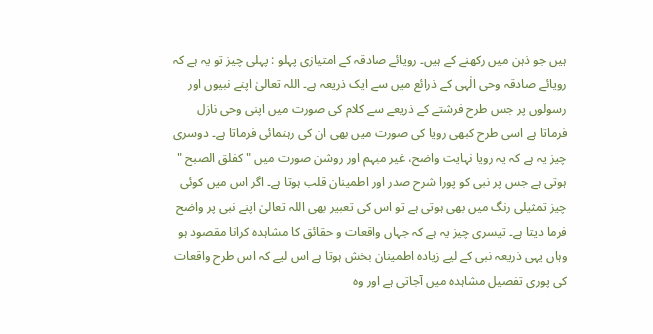ہیں جو ذہن میں رکھنے کے ہیں۔ رویائے صادقہ کے امتیازی پہلو : پہلی چیز تو یہ ہے کہ رویائے صادقہ وحی الٰہی کے ذرائع میں سے ایک ذریعہ ہے۔ اللہ تعالیٰ اپنے نبیوں اور رسولوں پر جس طرح فرشتے کے ذریعے سے کلام کی صورت میں اپنی وحی نازل فرماتا ہے اسی طرح کبھی رویا کی صورت میں بھی ان کی رہنمائی فرماتا ہے۔ دوسری چیز یہ ہے کہ یہ رویا نہایت واضح، غیر مبہم اور روشن صورت میں " کفلق الصبح " ہوتی ہے جس پر نبی کو پورا شرح صدر اور اطمینان قلب ہوتا ہے۔ اگر اس میں کوئی چیز تمثیلی رنگ میں بھی ہوتی ہے تو اس کی تعبیر بھی اللہ تعالیٰ اپنے نبی پر واضح فرما دیتا ہے۔ تیسری چیز یہ ہے کہ جہاں واقعات و حقائق کا مشاہدہ کرانا مقصود ہو وہاں یہی ذریعہ نبی کے لیے زیادہ اطمینان بخش ہوتا ہے اس لیے کہ اس طرح واقعات کی پوری تفصیل مشاہدہ میں آجاتی ہے اور وہ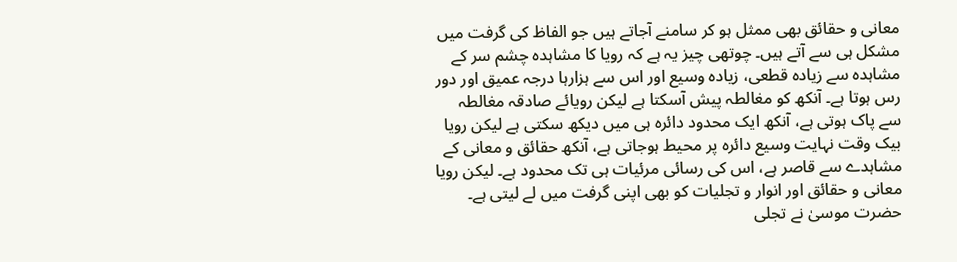معانی و حقائق بھی ممثل ہو کر سامنے آجاتے ہیں جو الفاظ کی گرفت میں مشکل ہی سے آتے ہیں۔ چوتھی چیز یہ ہے کہ رویا کا مشاہدہ چشم سر کے مشاہدہ سے زیادہ قطعی، زیادہ وسیع اور اس سے ہزارہا درجہ عمیق اور دور رس ہوتا ہے۔ آنکھ کو مغالطہ پیش آسکتا ہے لیکن رویائے صادقہ مغالطہ سے پاک ہوتی ہے، آنکھ ایک محدود دائرہ ہی میں دیکھ سکتی ہے لیکن رویا بیک وقت نہایت وسیع دائرہ پر محیط ہوجاتی ہے، آنکھ حقائق و معانی کے مشاہدے سے قاصر ہے، اس کی رسائی مرئیات ہی تک محدود ہے۔ لیکن رویا معانی و حقائق اور انوار و تجلیات کو بھی اپنی گرفت میں لے لیتی ہے۔ حضرت موسیٰ نے تجلی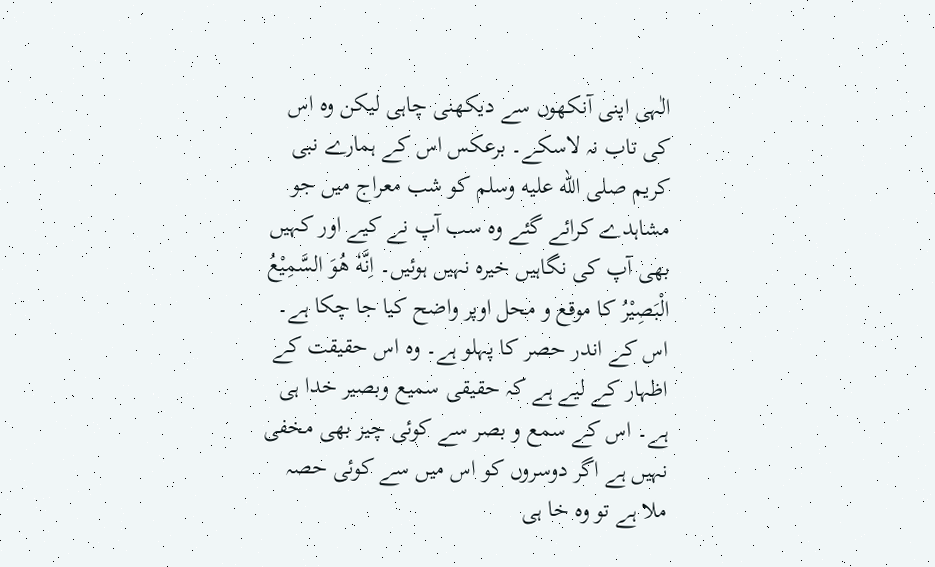الٰہی اپنی آنکھوں سے دیکھنی چاہی لیکن وہ اس کی تاب نہ لاسکے۔ برعکس اس کے ہمارے نبی کریم صلى الله عليه وسلم کو شب معراج میں جو مشاہدے کرائے گئے وہ سب آپ نے کیے اور کہیں بھی آپ کی نگاہیں خیرہ نہیں ہوئیں۔ اِنَّهٗ هُوَ السَّمِيْعُ الْبَصِيْرُ کا موقع و محل اوپر واضح کیا جا چکا ہے۔ اس کے اندر حصر کا پہلو ہے۔ وہ اس حقیقت کے اظہار کے لیے ہے کہ حقیقی سمیع وبصیر خدا ہی ہے۔ اس کے سمع و بصر سے کوئی چیز بھی مخفی نہیں ہے اگر دوسروں کو اس میں سے کوئی حصہ ملا ہے تو وہ خا ہی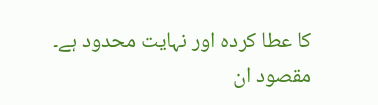کا عطا کردہ اور نہایت محدود ہے۔ مقصود ان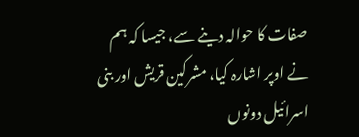صفات کا حوالہ دینے سے، جیسا کہ ہم نے اوپر اشارہ کیا، مشرکین قریش اور بنی اسرائیل دونوں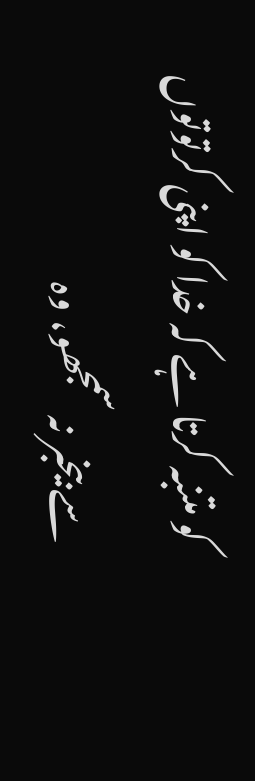کو متنبہ کرتا ہے کہ خدا کو اپنی کرتوتوں سے بیخبر نہ سمجھو، وہ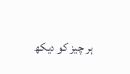ہر چیز کو دیکھ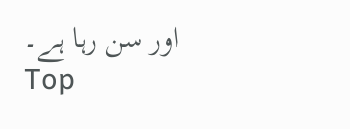اور سن رہا ہے۔
Top